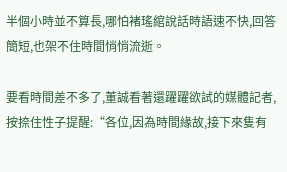半個小時並不算長,哪怕褚瑤綰說話時語速不快,回答簡短,也架不住時間悄悄流逝。

要看時間差不多了,董誠看著還躍躍欲試的媒體記者,按捺住性子提醒:“各位,因為時間緣故,接下來隻有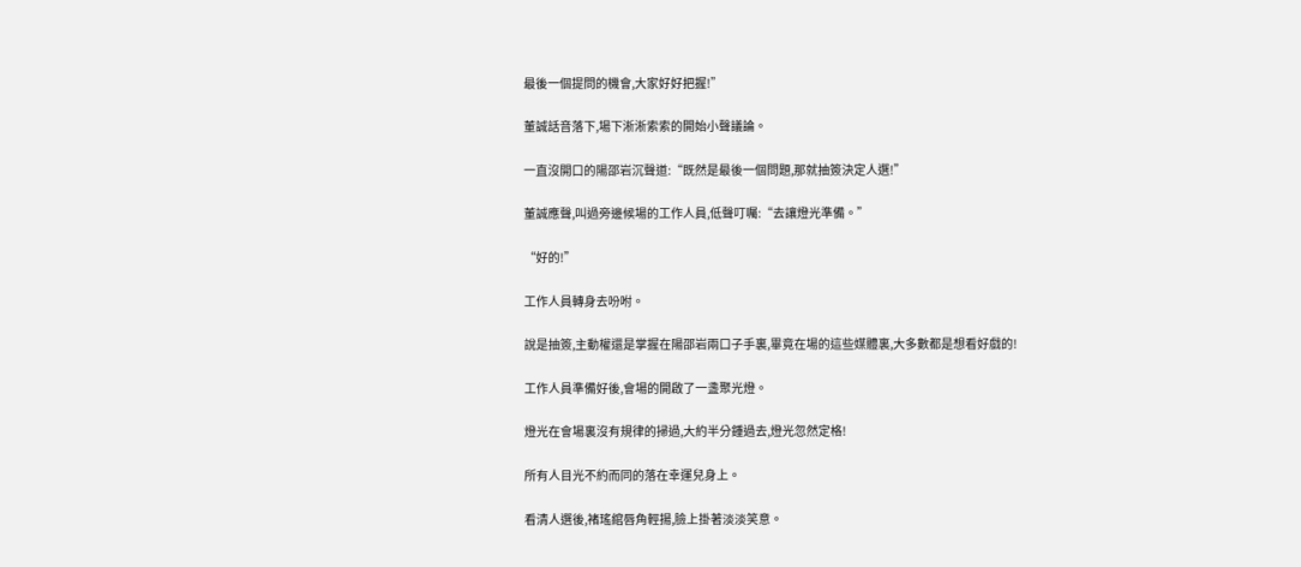最後一個提問的機會,大家好好把握!”

董誠話音落下,場下淅淅索索的開始小聲議論。

一直沒開口的陽邵岩沉聲道:“既然是最後一個問題,那就抽簽決定人選!”

董誠應聲,叫過旁邊候場的工作人員,低聲叮囑:“去讓燈光準備。”

“好的!”

工作人員轉身去吩咐。

說是抽簽,主動權還是掌握在陽邵岩兩口子手裏,畢竟在場的這些媒體裏,大多數都是想看好戲的!

工作人員準備好後,會場的開啟了一盞聚光燈。

燈光在會場裏沒有規律的掃過,大約半分鍾過去,燈光忽然定格!

所有人目光不約而同的落在幸運兒身上。

看清人選後,褚瑤綰唇角輕揚,臉上掛著淡淡笑意。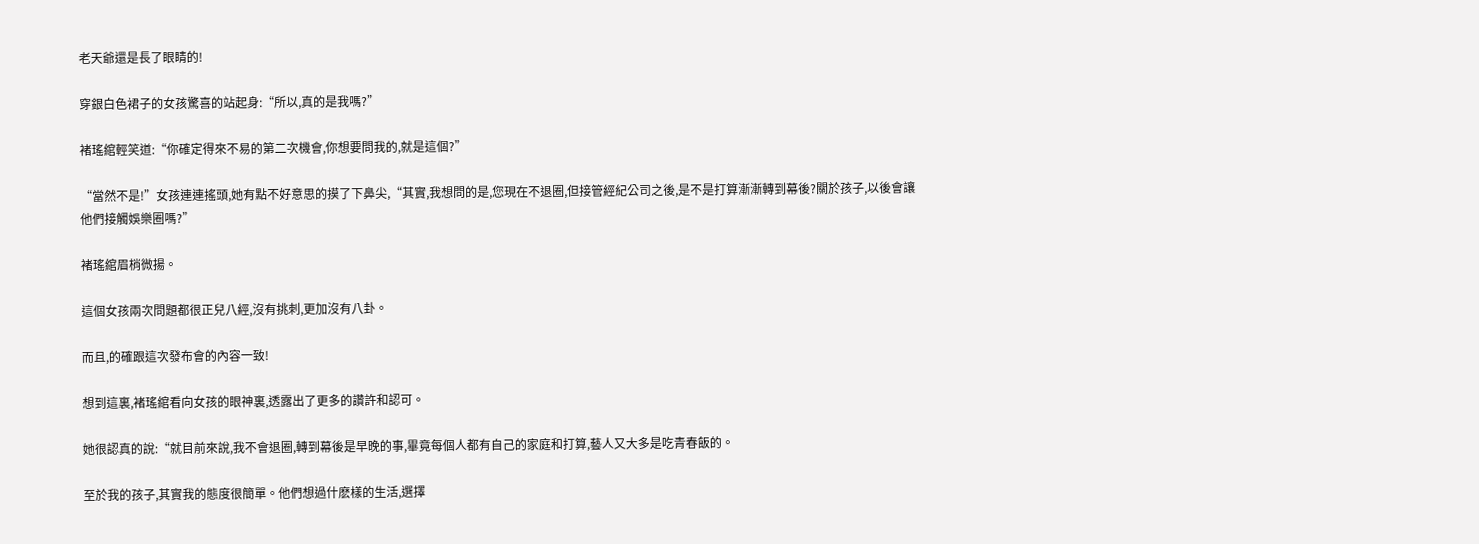老天爺還是長了眼睛的!

穿銀白色裙子的女孩驚喜的站起身:“所以,真的是我嗎?”

褚瑤綰輕笑道:“你確定得來不易的第二次機會,你想要問我的,就是這個?”

“當然不是!”女孩連連搖頭,她有點不好意思的摸了下鼻尖,“其實,我想問的是,您現在不退圈,但接管經紀公司之後,是不是打算漸漸轉到幕後?關於孩子,以後會讓他們接觸娛樂圈嗎?”

褚瑤綰眉梢微揚。

這個女孩兩次問題都很正兒八經,沒有挑刺,更加沒有八卦。

而且,的確跟這次發布會的內容一致!

想到這裏,褚瑤綰看向女孩的眼神裏,透露出了更多的讚許和認可。

她很認真的說:“就目前來說,我不會退圈,轉到幕後是早晚的事,畢竟每個人都有自己的家庭和打算,藝人又大多是吃青春飯的。

至於我的孩子,其實我的態度很簡單。他們想過什麽樣的生活,選擇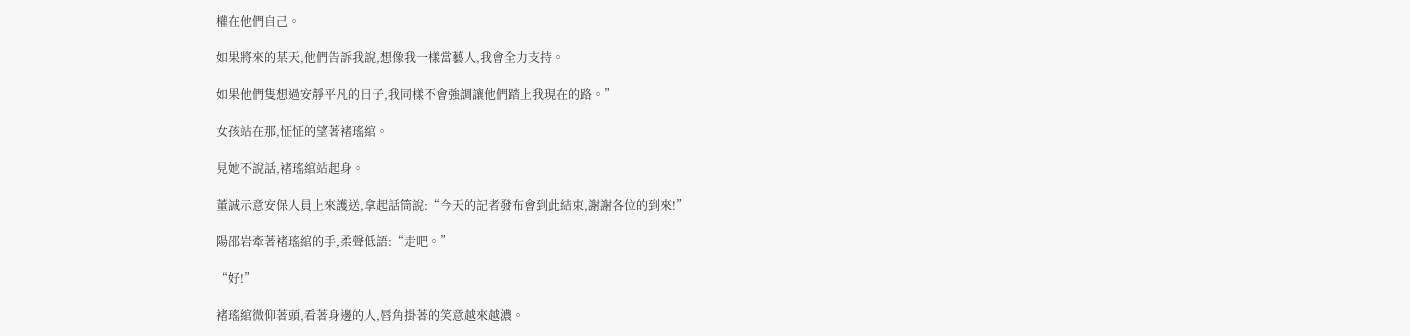權在他們自己。

如果將來的某天,他們告訴我說,想像我一樣當藝人,我會全力支持。

如果他們隻想過安靜平凡的日子,我同樣不會強調讓他們踏上我現在的路。”

女孩站在那,怔怔的望著褚瑤綰。

見她不說話,褚瑤綰站起身。

董誠示意安保人員上來護送,拿起話筒說:“今天的記者發布會到此結束,謝謝各位的到來!”

陽邵岩牽著褚瑤綰的手,柔聲低語:“走吧。”

“好!”

褚瑤綰微仰著頭,看著身邊的人,唇角掛著的笑意越來越濃。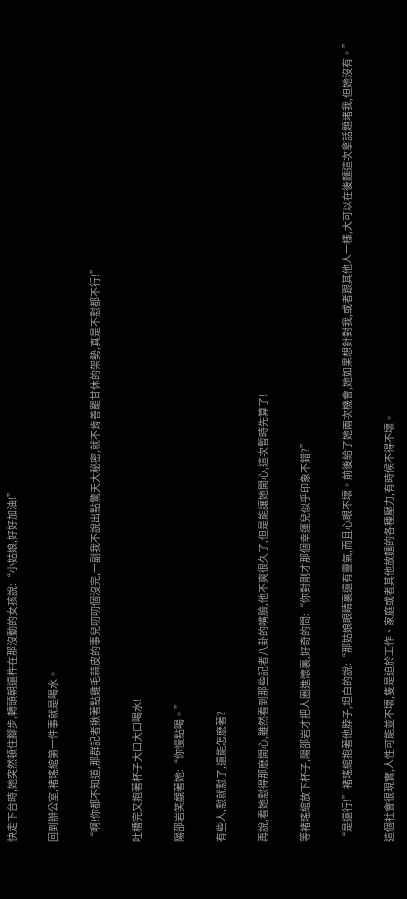快走下台時,她突然頓住腳步,轉頭朝還杵在那沒動的女孩說:“小姑娘,好好加油!”

回到辦公室,褚瑤綰第一件事就是喝水。

“啊!你都不知道,那群記者揪著點雞毛蒜皮的事兒叨叨個沒完,一副我不說出點驚天大秘密,就不肯善罷甘休的架勢,真是不懟都不行!”

吐槽完又抱著杯子大口大口喝水!

陽邵岩笑覷著她:“你慢點喝。”

有些人,懟就懟了,還能怎麽著?

再說,看她懟得那麽開心,雖然看到那些記者八卦的嘴臉,他不爽很久了,但是能讓她開心,這次暫時先算了!

等褚瑤綰放下杯子,陽邵岩才把人圈進懷裏,好奇的問:“你對剛才那個幸運兒似乎印象不錯?”

“是還行!”褚瑤綰抱著他脖子,坦白的說:“那姑娘眼睛裏還有靈氣,而且心眼不壞。前後給了她兩次機會,她如果想針對我,或者跟其他人一樣,大可以在後麵這次拿話題堵我,但她沒有。”

這個社會很現實,人性可能並不壞,隻是迫於工作、家庭或者其他放麵的各種壓力,有時候不得不壞。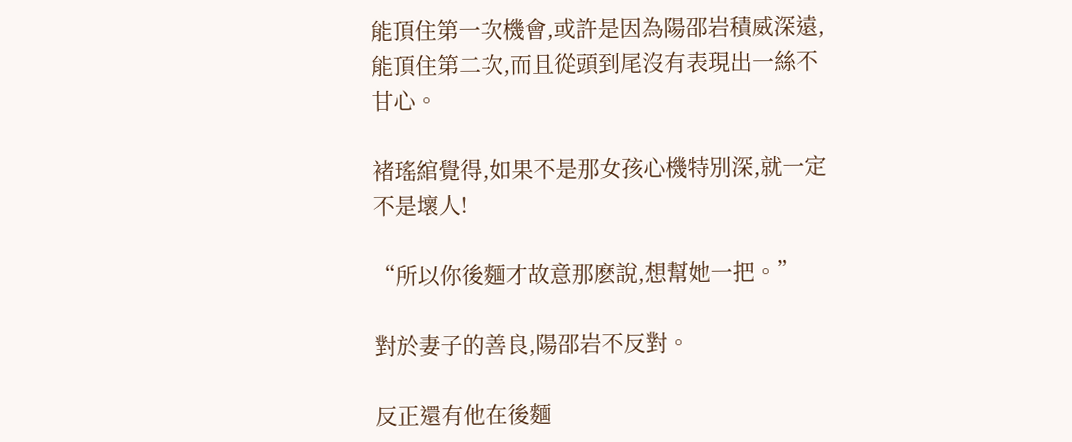能頂住第一次機會,或許是因為陽邵岩積威深遠,能頂住第二次,而且從頭到尾沒有表現出一絲不甘心。

褚瑤綰覺得,如果不是那女孩心機特別深,就一定不是壞人!

“所以你後麵才故意那麽說,想幫她一把。”

對於妻子的善良,陽邵岩不反對。

反正還有他在後麵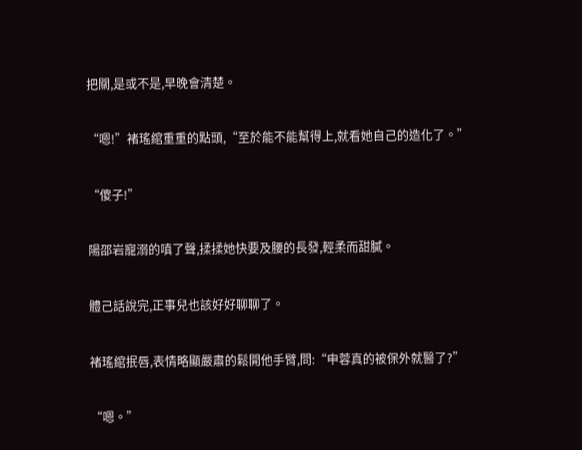把關,是或不是,早晚會清楚。

“嗯!”褚瑤綰重重的點頭,“至於能不能幫得上,就看她自己的造化了。”

“傻子!”

陽邵岩寵溺的嗔了聲,揉揉她快要及腰的長發,輕柔而甜膩。

體己話說完,正事兒也該好好聊聊了。

褚瑤綰抿唇,表情略顯嚴肅的鬆開他手臂,問:“申蓉真的被保外就醫了?”

“嗯。”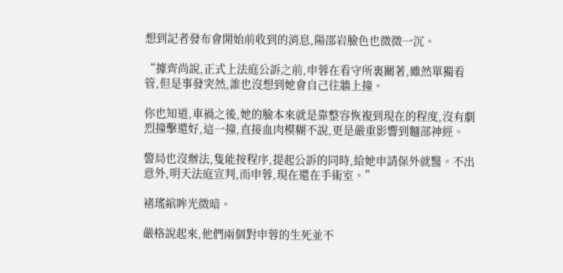想到記者發布會開始前收到的消息,陽邵岩臉色也微微一沉。

“據齊尚說,正式上法庭公訴之前,申蓉在看守所裏關著,雖然單獨看管,但是事發突然,誰也沒想到她會自己往牆上撞。

你也知道,車禍之後,她的臉本來就是靠整容恢複到現在的程度,沒有劇烈撞擊還好,這一撞,直接血肉模糊不說,更是嚴重影響到麵部神經。

警局也沒辦法,隻能按程序,提起公訴的同時,給她申請保外就醫。不出意外,明天法庭宣判,而申蓉,現在還在手術室。”

褚瑤綰眸光微暗。

嚴格說起來,他們兩個對申蓉的生死並不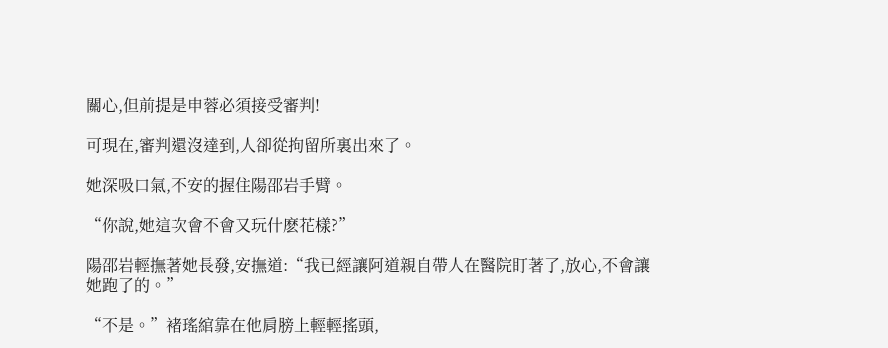關心,但前提是申蓉必須接受審判!

可現在,審判還沒達到,人卻從拘留所裏出來了。

她深吸口氣,不安的握住陽邵岩手臂。

“你說,她這次會不會又玩什麽花樣?”

陽邵岩輕撫著她長發,安撫道:“我已經讓阿道親自帶人在醫院盯著了,放心,不會讓她跑了的。”

“不是。”褚瑤綰靠在他肩膀上輕輕搖頭,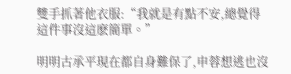雙手抓著他衣服:“我就是有點不安,總覺得這件事沒這麽簡單。”

明明古承平現在都自身難保了,申蓉想逃也沒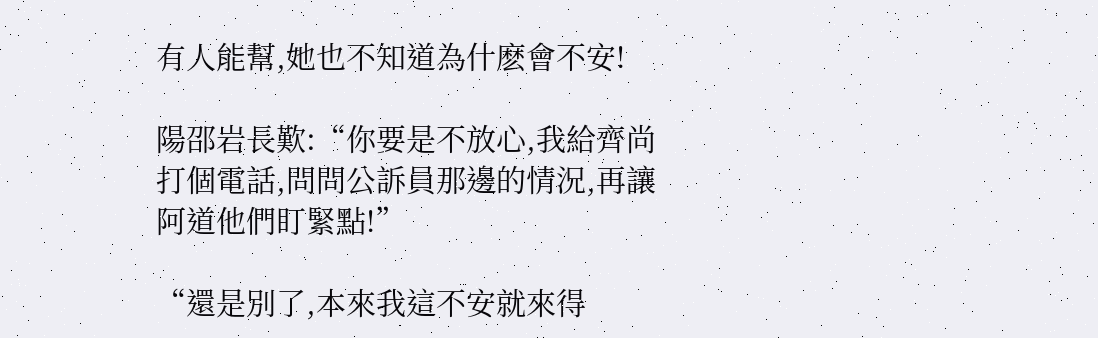有人能幫,她也不知道為什麽會不安!

陽邵岩長歎:“你要是不放心,我給齊尚打個電話,問問公訴員那邊的情況,再讓阿道他們盯緊點!”

“還是別了,本來我這不安就來得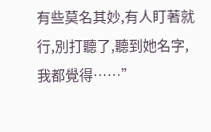有些莫名其妙,有人盯著就行,別打聽了,聽到她名字,我都覺得……”